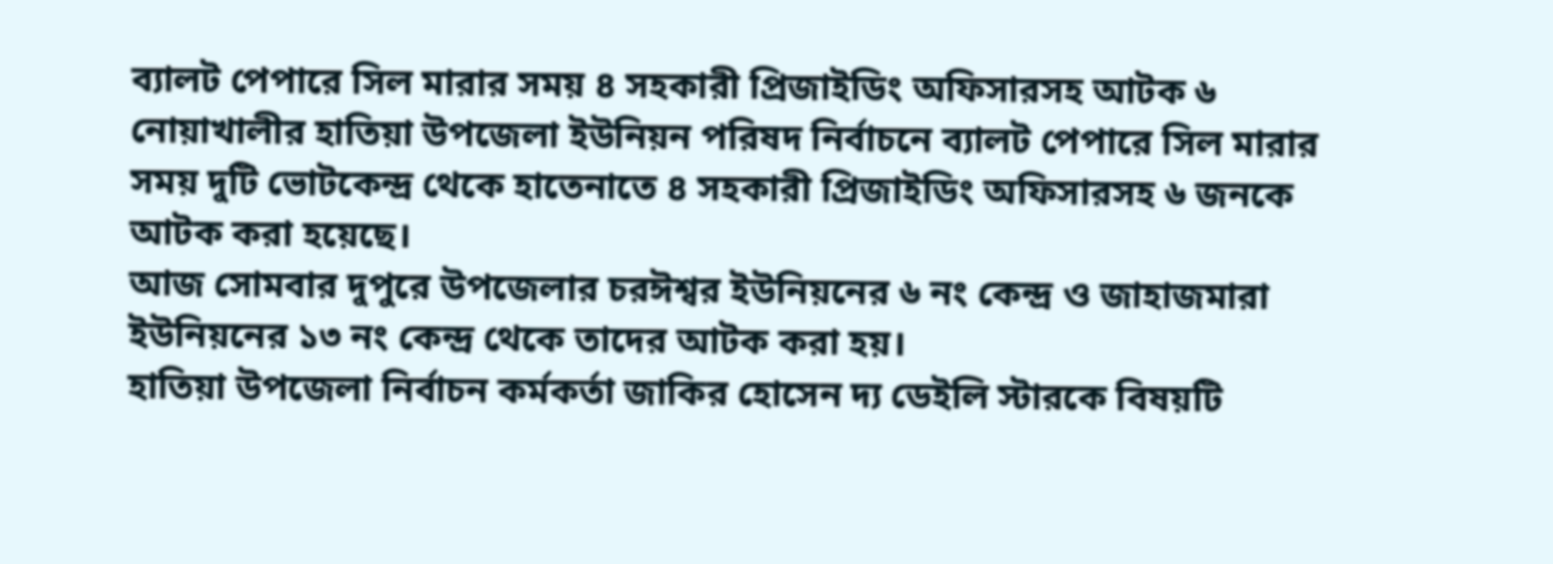ব্যালট পেপারে সিল মারার সময় ৪ সহকারী প্রিজাইডিং অফিসারসহ আটক ৬
নোয়াখালীর হাতিয়া উপজেলা ইউনিয়ন পরিষদ নির্বাচনে ব্যালট পেপারে সিল মারার সময় দুটি ভোটকেন্দ্র থেকে হাতেনাতে ৪ সহকারী প্রিজাইডিং অফিসারসহ ৬ জনকে আটক করা হয়েছে।
আজ সোমবার দুপুরে উপজেলার চরঈশ্বর ইউনিয়নের ৬ নং কেন্দ্র ও জাহাজমারা ইউনিয়নের ১৩ নং কেন্দ্র থেকে তাদের আটক করা হয়।
হাতিয়া উপজেলা নির্বাচন কর্মকর্তা জাকির হোসেন দ্য ডেইলি স্টারকে বিষয়টি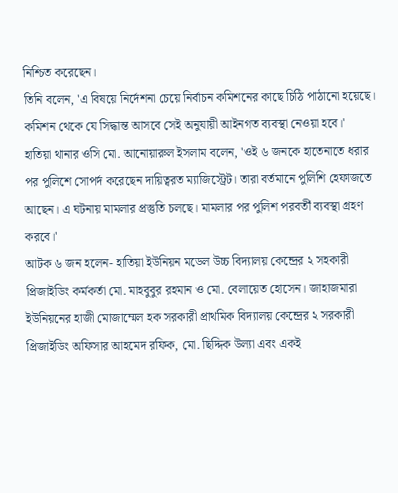নিশ্চিত করেছেন।
তিনি বলেন, 'এ বিষয়ে নির্দেশনা চেয়ে নির্বাচন কমিশনের কাছে চিঠি পাঠানো হয়েছে। কমিশন থেকে যে সিদ্ধান্ত আসবে সেই অনুযায়ী আইনগত ব্যবস্থা নেওয়া হবে।'
হাতিয়া থানার ওসি মো. আনোয়ারুল ইসলাম বলেন, 'ওই ৬ জনকে হাতেনাতে ধরার পর পুলিশে সোপর্দ করেছেন দায়িত্বরত ম্যাজিস্ট্রেট। তারা বর্তমানে পুলিশি হেফাজতে আছেন। এ ঘটনায় মামলার প্রস্তুতি চলছে। মামলার পর পুলিশ পরবর্তী ব্যবস্থা গ্রহণ করবে।'
আটক ৬ জন হলেন- হাতিয়া ইউনিয়ন মডেল উচ্চ বিদ্যালয় কেন্দ্রের ২ সহকারী প্রিজাইডিং কর্মকর্তা মো. মাহবুবুর রহমান ও মো. বেলায়েত হোসেন। জাহাজমারা ইউনিয়নের হাজী মোজাম্মেল হক সরকারী প্রাথমিক বিদ্যালয় কেন্দ্রের ২ সরকারী প্রিজাইডিং অফিসার আহমেদ রফিক, মো. ছিদ্দিক উল্যা এবং একই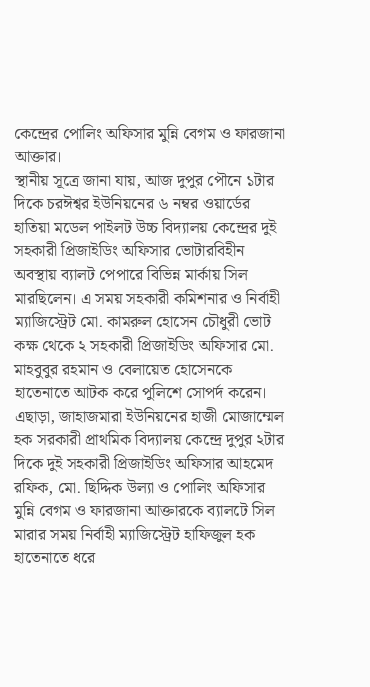কেন্দ্রের পোলিং অফিসার মুন্নি বেগম ও ফারজানা আক্তার।
স্থানীয় সূত্রে জানা যায়, আজ দুপুর পৌনে ১টার দিকে চরঈশ্বর ইউনিয়নের ৬ নম্বর ওয়ার্ডের হাতিয়া মডেল পাইলট উচ্চ বিদ্যালয় কেন্দ্রের দুই সহকারী প্রিজাইডিং অফিসার ভোটারবিহীন অবস্থায় ব্যালট পেপারে বিভিন্ন মার্কায় সিল মারছিলেন। এ সময় সহকারী কমিশনার ও নির্বাহী ম্যাজিস্ট্রেট মো. কামরুল হোসেন চৌধুরী ভোট কক্ষ থেকে ২ সহকারী প্রিজাইডিং অফিসার মো. মাহবুবুর রহমান ও বেলায়েত হোসেনকে হাতেনাতে আটক করে পুলিশে সোপর্দ করেন।
এছাড়া, জাহাজমারা ইউনিয়নের হাজী মোজাম্মেল হক সরকারী প্রাথমিক বিদ্যালয় কেন্দ্রে দুপুর ২টার দিকে দুই সহকারী প্রিজাইডিং অফিসার আহমেদ রফিক, মো. ছিদ্দিক উল্যা ও পোলিং অফিসার মুন্নি বেগম ও ফারজানা আক্তারকে ব্যালটে সিল মারার সময় নির্বাহী ম্যাজিস্ট্রেট হাফিজুল হক হাতেনাতে ধরে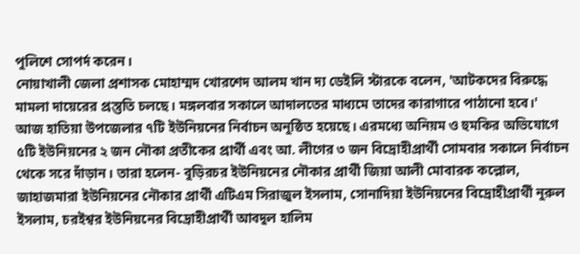পুলিশে সোপর্দ করেন।
নোয়াখালী জেলা প্রশাসক মোহাম্মদ খোরশেদ আলম খান দ্য ডেইলি স্টারকে বলেন, 'আটকদের বিরুদ্ধে মামলা দায়েরের প্রস্তুতি চলছে। মঙ্গলবার সকালে আদালতের মাধ্যমে তাদের কারাগারে পাঠানো হবে।'
আজ হাতিয়া উপজেলার ৭টি ইউনিয়নের নির্বাচন অনুষ্ঠিত হয়েছে। এরমধ্যে অনিয়ম ও হুমকির অভিযোগে ৫টি ইউনিয়নের ২ জন নৌকা প্রতীকের প্রার্থী এবং আ. লীগের ৩ জন বিদ্রোহীপ্রার্থী সোমবার সকালে নির্বাচন থেকে সরে দাঁড়ান। তারা হলেন- বুড়িরচর ইউনিয়নের নৌকার প্রার্থী জিয়া আলী মোবারক কল্লোল, জাহাজমারা ইউনিয়নের নৌকার প্রার্থী এটিএম সিরাজুল ইসলাম, সোনাদিয়া ইউনিয়নের বিদ্রোহীপ্রার্থী নুরুল ইসলাম, চরইশ্বর ইউনিয়নের বিদ্রোহীপ্রার্থী আবদুল হালিম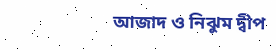আজাদ ও নিঝুম দ্বীপ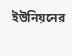ইউনিয়নের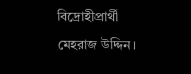বিদ্রোহীপ্রার্থী মেহরাজ উদ্দিন।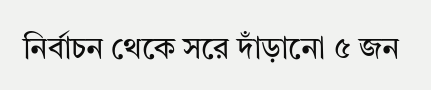নির্বাচন থেকে সরে দাঁড়ানো ৫ জন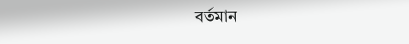বর্তমান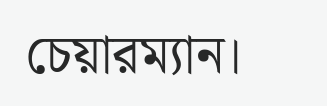চেয়ারম্যান।